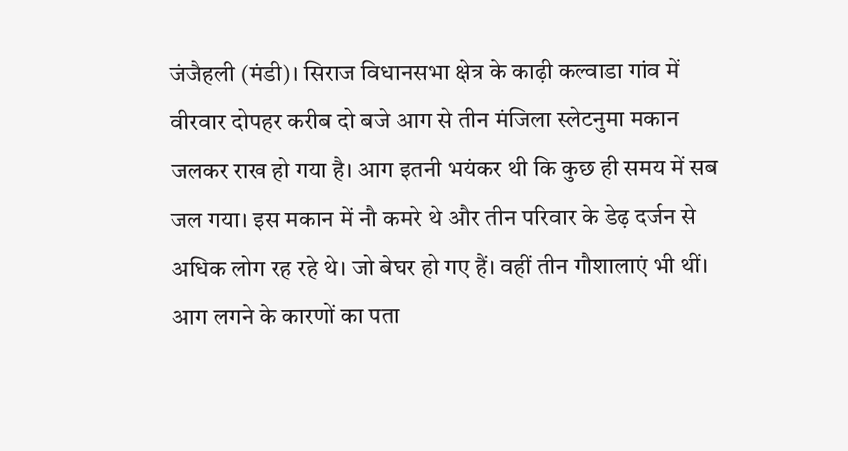जंजैहली (मंडी)। सिराज विधानसभा क्षेत्र के काढ़ी कल्वाडा गांव में वीरवार दोपहर करीब दो बजे आग से तीन मंजिला स्लेटनुमा मकान जलकर राख हो गया है। आग इतनी भयंकर थी कि कुछ ही समय में सब जल गया। इस मकान में नौ कमरे थे और तीन परिवार के डेढ़ दर्जन से अधिक लोग रह रहे थे। जो बेघर हो गए हैं। वहीं तीन गौशालाएं भी थीं। आग लगने के कारणों का पता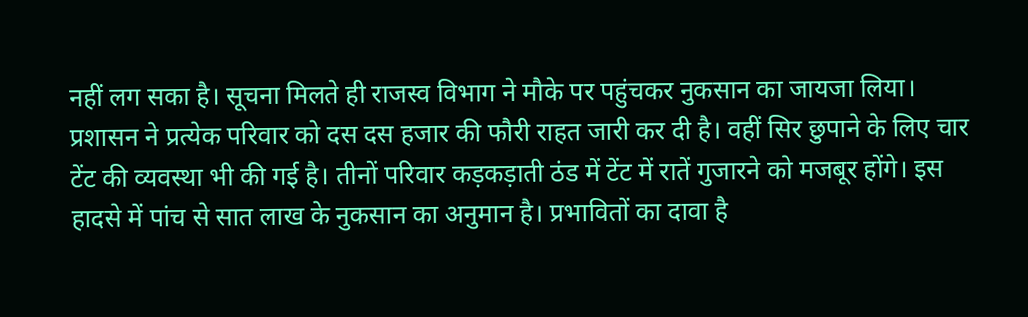नहीं लग सका है। सूचना मिलते ही राजस्व विभाग ने मौके पर पहुंचकर नुकसान का जायजा लिया। प्रशासन ने प्रत्येक परिवार को दस दस हजार की फौरी राहत जारी कर दी है। वहीं सिर छुपाने के लिए चार टेंट की व्यवस्था भी की गई है। तीनों परिवार कड़कड़ाती ठंड में टेंट में रातें गुजारने को मजबूर होंगे। इस हादसे में पांच से सात लाख के नुकसान का अनुमान है। प्रभावितों का दावा है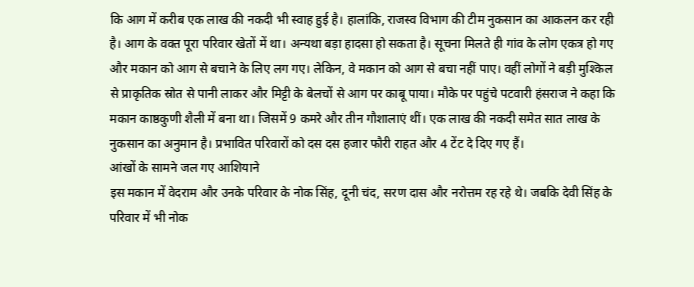कि आग में करीब एक लाख की नकदी भी स्वाह हुई है। हालांकि, राजस्व विभाग की टीम नुकसान का आकलन कर रही है। आग के वक्त पूरा परिवार खेतों में था। अन्यथा बड़ा हादसा हो सकता है। सूचना मिलते ही गांव के लोग एकत्र हो गए और मकान को आग से बचाने के लिए लग गए। लेकिन, वे मकान को आग से बचा नहीं पाए। वहीं लोगों ने बड़ी मुश्किल से प्राकृतिक स्रोत से पानी लाकर और मिट्टी के बेलचों से आग पर काबू पाया। मौके पर पहुंचे पटवारी हंसराज ने कहा कि मकान काष्ठकुणी शैली में बना था। जिसमें 9 कमरे और तीन गौशालाएं थीं। एक लाख की नकदी समेत सात लाख के नुकसान का अनुमान है। प्रभावित परिवारों को दस दस हजार फौरी राहत और 4 टेंट दे दिए गए हैं।
आंखों के सामने जल गए आशियाने
इस मकान में वेदराम और उनके परिवार के नोक सिंह, दूनी चंद, सरण दास और नरोत्तम रह रहे थे। जबकि देवी सिंह के परिवार में भी नोक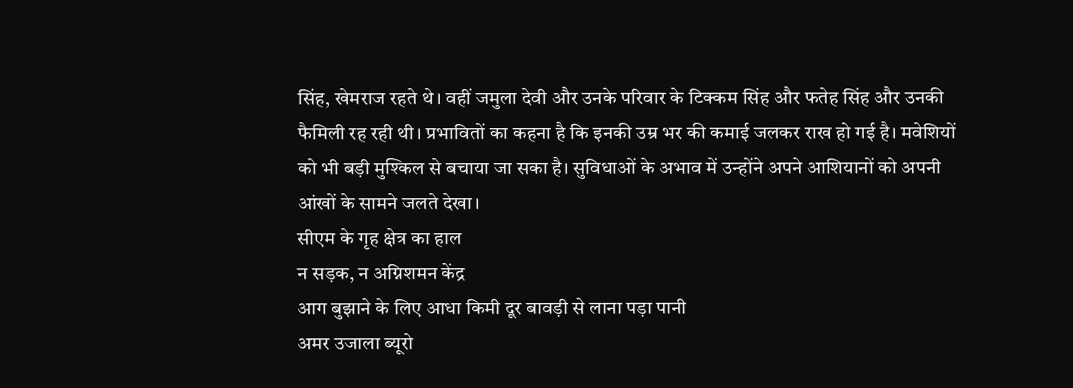सिंह, खेमराज रहते थे। वहीं जमुला देवी और उनके परिवार के टिक्कम सिंह और फतेह सिंह और उनकी फैमिली रह रही थी। प्रभावितों का कहना है कि इनकी उम्र भर की कमाई जलकर राख हो गई है। मवेशियों को भी बड़ी मुश्किल से बचाया जा सका है। सुविधाओं के अभाव में उन्होंने अपने आशियानों को अपनी आंखों के सामने जलते देखा।
सीएम के गृह क्षेत्र का हाल
न सड़क, न अग्निशमन केंद्र
आग बुझाने के लिए आधा किमी दूर बावड़ी से लाना पड़ा पानी
अमर उजाला ब्यूरो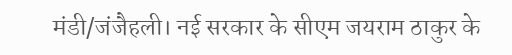मंडी/जंजैहली। नई सरकार के सीएम जयराम ठाकुर के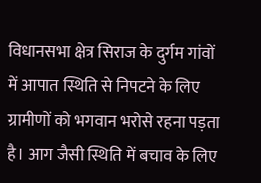विधानसभा क्षेत्र सिराज के दुर्गम गांवों में आपात स्थिति से निपटने के लिए ग्रामीणों को भगवान भरोसे रहना पड़ता है। आग जैसी स्थिति में बचाव के लिए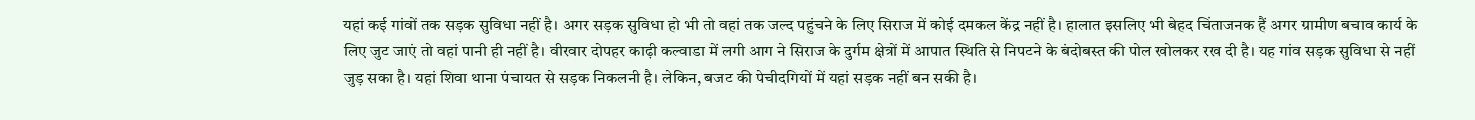यहां कई गांवों तक सड़क सुविधा नहीं है। अगर सड़क सुविधा हो भी तो वहां तक जल्द पहुंचने के लिए सिराज में कोई दमकल केंद्र नहीं है। हालात इसलिए भी बेहद चिंताजनक हैं अगर ग्रामीण बचाव कार्य के लिए जुट जाएं तो वहां पानी ही नहीं है। वीरवार दोपहर काढ़ी कल्वाडा में लगी आग ने सिराज के दुर्गम क्षेत्रों में आपात स्थिति से निपटने के बंदोबस्त की पोल खोलकर रख दी है। यह गांव सड़क सुविधा से नहीं जुड़ सका है। यहां शिवा थाना पंचायत से सड़क निकलनी है। लेकिन, बजट की पेचीदगियों में यहां सड़क नहीं बन सकी है।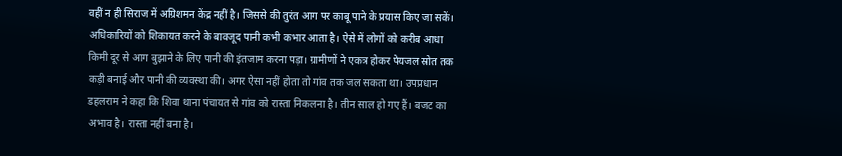वहीं न ही सिराज में अग्रिशमन केंद्र नहीं है। जिससे की तुरंत आग पर काबू पाने के प्रयास किए जा सकें। अधिकारियों को शिकायत करने के बावजूद पानी कभी कभार आता है। ऐसे में लोगों को करीब आधा किमी दूर से आग बुझाने के लिए पानी की इंतजाम करना पड़ा। ग्रामीणों ने एकत्र होकर पेयजल स्रोत तक कड़ी बनाई और पानी की व्यवस्था की। अगर ऐसा नहीं होता तो गांव तक जल सकता था। उपप्रधान डहलराम ने कहा कि शिवा थाना पंचायत से गांव को रास्ता निकलना है। तीन साल हो गए हैं। बजट का अभाव है। रास्ता नहीं बना है।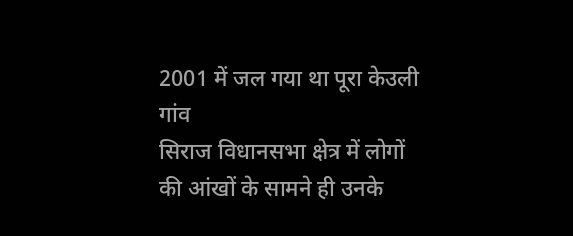2001 में जल गया था पूरा केउली गांव
सिराज विधानसभा क्षेत्र में लोगों की आंखों के सामने ही उनके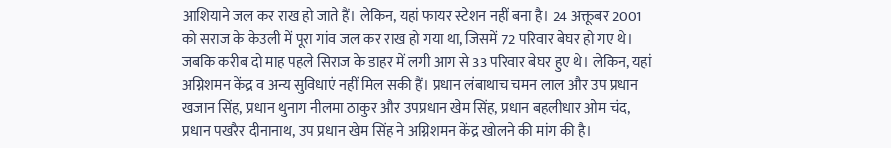आशियाने जल कर राख हो जाते हैं। लेकिन, यहां फायर स्टेशन नहीं बना है। 24 अक्तूबर 2001 को सराज के केउली में पूरा गांव जल कर राख हो गया था, जिसमें 72 परिवार बेघर हो गए थे। जबकि करीब दो माह पहले सिराज के डाहर में लगी आग से 33 परिवार बेघर हुए थे। लेकिन, यहां अग्निशमन केंद्र व अन्य सुविधाएं नहीं मिल सकी हैं। प्रधान लंबाथाच चमन लाल और उप प्रधान खजान सिंह, प्रधान थुनाग नीलमा ठाकुर और उपप्रधान खेम सिंह, प्रधान बहलीधार ओम चंद, प्रधान पखरैर दीनानाथ, उप प्रधान खेम सिंह ने अग्निशमन केंद्र खोलने की मांग की है।